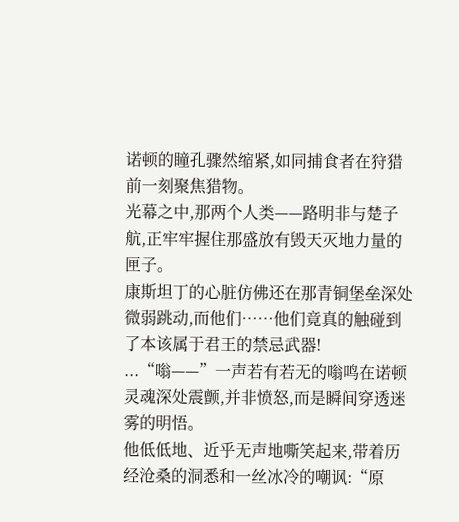诺顿的瞳孔骤然缩紧,如同捕食者在狩猎前一刻聚焦猎物。
光幕之中,那两个人类——路明非与楚子航,正牢牢握住那盛放有毁天灭地力量的匣子。
康斯坦丁的心脏仿佛还在那青铜堡垒深处微弱跳动,而他们……他们竟真的触碰到了本该属于君王的禁忌武器!
...“嗡——”一声若有若无的嗡鸣在诺顿灵魂深处震颤,并非愤怒,而是瞬间穿透迷雾的明悟。
他低低地、近乎无声地嘶笑起来,带着历经沧桑的洞悉和一丝冰冷的嘲讽:“原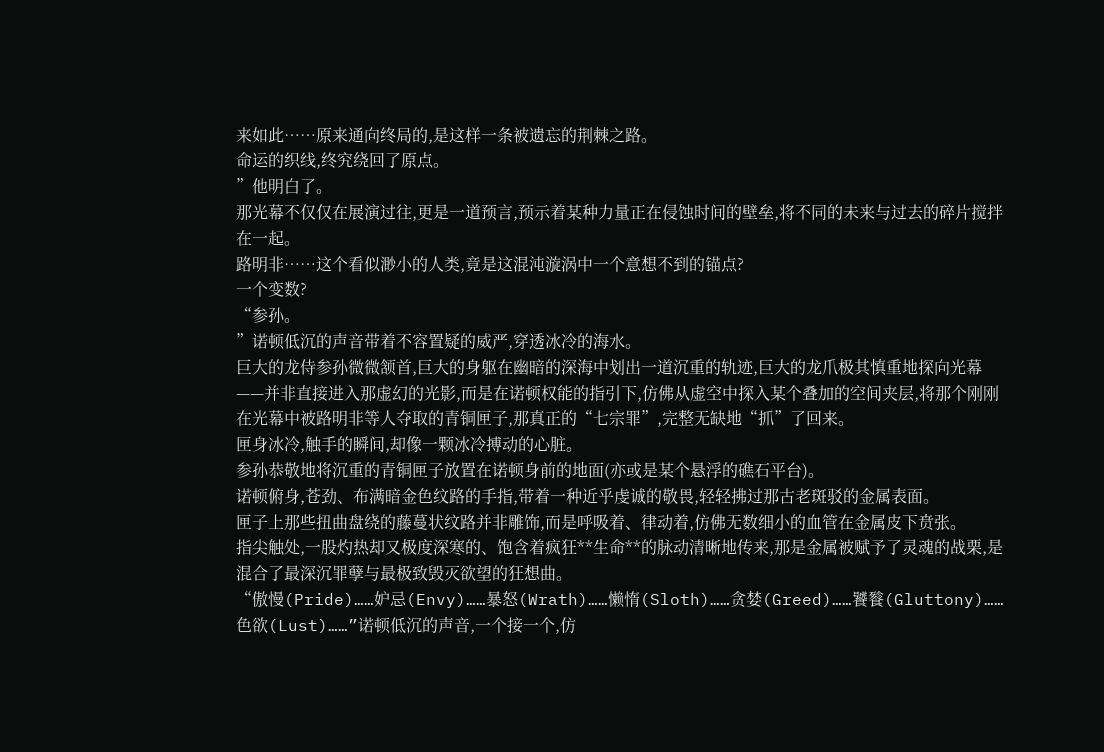来如此……原来通向终局的,是这样一条被遗忘的荆棘之路。
命运的织线,终究绕回了原点。
”他明白了。
那光幕不仅仅在展演过往,更是一道预言,预示着某种力量正在侵蚀时间的壁垒,将不同的未来与过去的碎片搅拌在一起。
路明非……这个看似渺小的人类,竟是这混沌漩涡中一个意想不到的锚点?
一个变数?
“参孙。
”诺顿低沉的声音带着不容置疑的威严,穿透冰冷的海水。
巨大的龙侍参孙微微颔首,巨大的身躯在幽暗的深海中划出一道沉重的轨迹,巨大的龙爪极其慎重地探向光幕——并非直接进入那虚幻的光影,而是在诺顿权能的指引下,仿佛从虚空中探入某个叠加的空间夹层,将那个刚刚在光幕中被路明非等人夺取的青铜匣子,那真正的“七宗罪”,完整无缺地“抓”了回来。
匣身冰冷,触手的瞬间,却像一颗冰冷搏动的心脏。
参孙恭敬地将沉重的青铜匣子放置在诺顿身前的地面(亦或是某个悬浮的礁石平台)。
诺顿俯身,苍劲、布满暗金色纹路的手指,带着一种近乎虔诚的敬畏,轻轻拂过那古老斑驳的金属表面。
匣子上那些扭曲盘绕的藤蔓状纹路并非雕饰,而是呼吸着、律动着,仿佛无数细小的血管在金属皮下贲张。
指尖触处,一股灼热却又极度深寒的、饱含着疯狂**生命**的脉动清晰地传来,那是金属被赋予了灵魂的战栗,是混合了最深沉罪孽与最极致毁灭欲望的狂想曲。
“傲慢(Pride)……妒忌(Envy)……暴怒(Wrath)……懒惰(Sloth)……贪婪(Greed)……饕餮(Gluttony)……色欲(Lust)……”诺顿低沉的声音,一个接一个,仿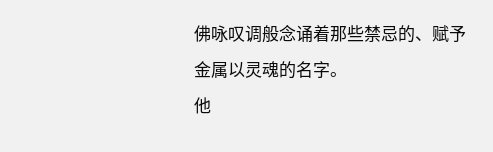佛咏叹调般念诵着那些禁忌的、赋予金属以灵魂的名字。
他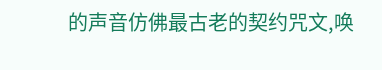的声音仿佛最古老的契约咒文,唤